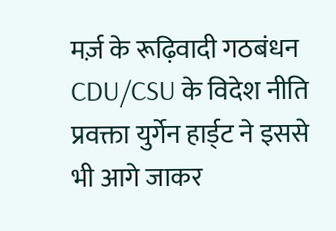मर्ज़ के रूढ़िवादी गठबंधन CDU/CSU के विदेश नीति प्रवक्ता युर्गेन हार्ड्ट ने इससे भी आगे जाकर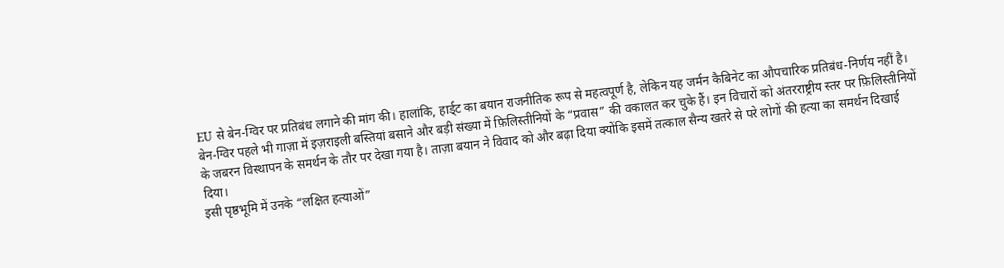EU से बेन-ग्विर पर प्रतिबंध लगाने की मांग की। हालांकि, हार्ड्ट का बयान राजनीतिक रूप से महत्वपूर्ण है, लेकिन यह जर्मन कैबिनेट का औपचारिक प्रतिबंध-निर्णय नहीं है।
बेन-ग्विर पहले भी गाज़ा में इज़राइली बस्तियां बसाने और बड़ी संख्या में फ़िलिस्तीनियों के “प्रवास” की वकालत कर चुके हैं। इन विचारों को अंतरराष्ट्रीय स्तर पर फ़िलिस्तीनियों के जबरन विस्थापन के समर्थन के तौर पर देखा गया है। ताज़ा बयान ने विवाद को और बढ़ा दिया क्योंकि इसमें तत्काल सैन्य खतरे से परे लोगों की हत्या का समर्थन दिखाई दिया।
इसी पृष्ठभूमि में उनके “लक्षित हत्याओं”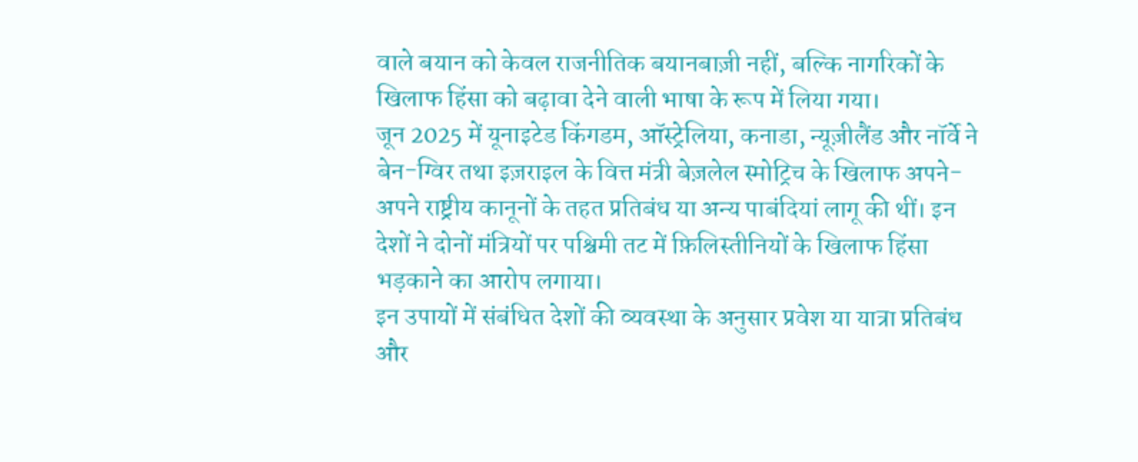वाले बयान को केवल राजनीतिक बयानबाज़ी नहीं, बल्कि नागरिकों के खिलाफ हिंसा को बढ़ावा देने वाली भाषा के रूप में लिया गया।
जून 2025 में यूनाइटेड किंगडम, ऑस्ट्रेलिया, कनाडा, न्यूज़ीलैंड और नॉर्वे ने बेन-ग्विर तथा इज़राइल के वित्त मंत्री बेज़लेल स्मोट्रिच के खिलाफ अपने-अपने राष्ट्रीय कानूनों के तहत प्रतिबंध या अन्य पाबंदियां लागू की थीं। इन देशों ने दोनों मंत्रियों पर पश्चिमी तट में फ़िलिस्तीनियों के खिलाफ हिंसा भड़काने का आरोप लगाया।
इन उपायों में संबंधित देशों की व्यवस्था के अनुसार प्रवेश या यात्रा प्रतिबंध और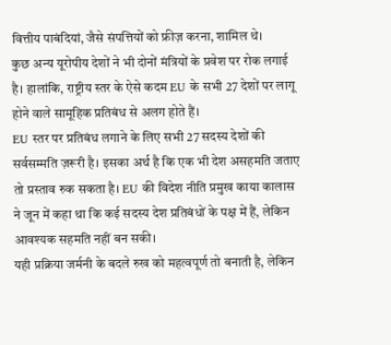वित्तीय पाबंदियां, जैसे संपत्तियों को फ्रीज़ करना, शामिल थे।
कुछ अन्य यूरोपीय देशों ने भी दोनों मंत्रियों के प्रवेश पर रोक लगाई है। हालांकि, राष्ट्रीय स्तर के ऐसे कदम EU के सभी 27 देशों पर लागू होने वाले सामूहिक प्रतिबंध से अलग होते हैं।
EU स्तर पर प्रतिबंध लगाने के लिए सभी 27 सदस्य देशों की सर्वसम्मति ज़रूरी है। इसका अर्थ है कि एक भी देश असहमति जताए तो प्रस्ताव रुक सकता है। EU की विदेश नीति प्रमुख काया कालास ने जून में कहा था कि कई सदस्य देश प्रतिबंधों के पक्ष में हैं, लेकिन आवश्यक सहमति नहीं बन सकी।
यही प्रक्रिया जर्मनी के बदले रुख को महत्वपूर्ण तो बनाती है, लेकिन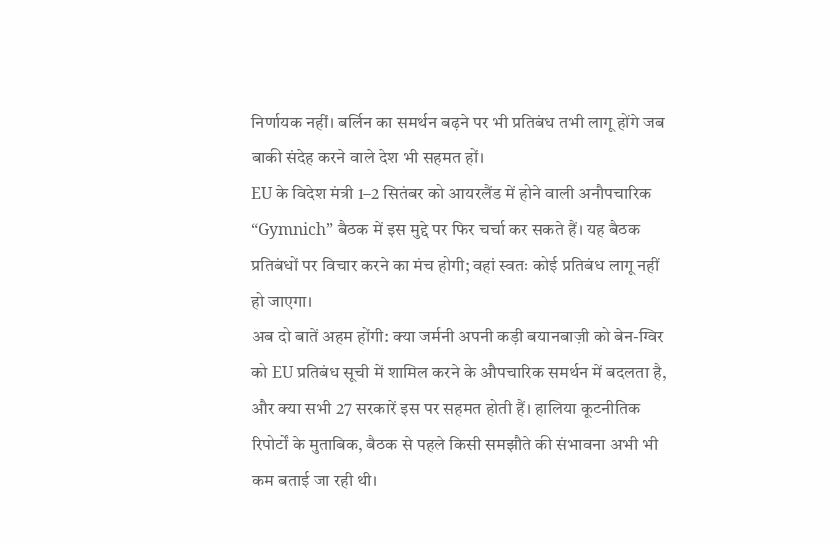निर्णायक नहीं। बर्लिन का समर्थन बढ़ने पर भी प्रतिबंध तभी लागू होंगे जब बाकी संदेह करने वाले देश भी सहमत हों।
EU के विदेश मंत्री 1–2 सितंबर को आयरलैंड में होने वाली अनौपचारिक “Gymnich” बैठक में इस मुद्दे पर फिर चर्चा कर सकते हैं। यह बैठक प्रतिबंधों पर विचार करने का मंच होगी; वहां स्वतः कोई प्रतिबंध लागू नहीं हो जाएगा।
अब दो बातें अहम होंगी: क्या जर्मनी अपनी कड़ी बयानबाज़ी को बेन-ग्विर को EU प्रतिबंध सूची में शामिल करने के औपचारिक समर्थन में बदलता है, और क्या सभी 27 सरकारें इस पर सहमत होती हैं। हालिया कूटनीतिक रिपोर्टों के मुताबिक, बैठक से पहले किसी समझौते की संभावना अभी भी कम बताई जा रही थी।